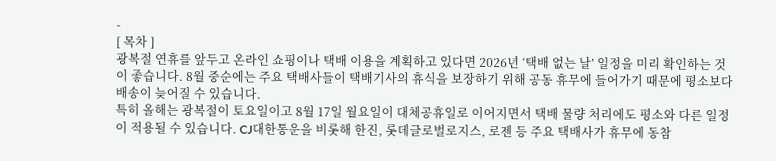-
[ 목차 ]
광복절 연휴를 앞두고 온라인 쇼핑이나 택배 이용을 계획하고 있다면 2026년 ‘택배 없는 날’ 일정을 미리 확인하는 것이 좋습니다. 8월 중순에는 주요 택배사들이 택배기사의 휴식을 보장하기 위해 공동 휴무에 들어가기 때문에 평소보다 배송이 늦어질 수 있습니다.
특히 올해는 광복절이 토요일이고 8월 17일 월요일이 대체공휴일로 이어지면서 택배 물량 처리에도 평소와 다른 일정이 적용될 수 있습니다. CJ대한통운을 비롯해 한진, 롯데글로벌로지스, 로젠 등 주요 택배사가 휴무에 동참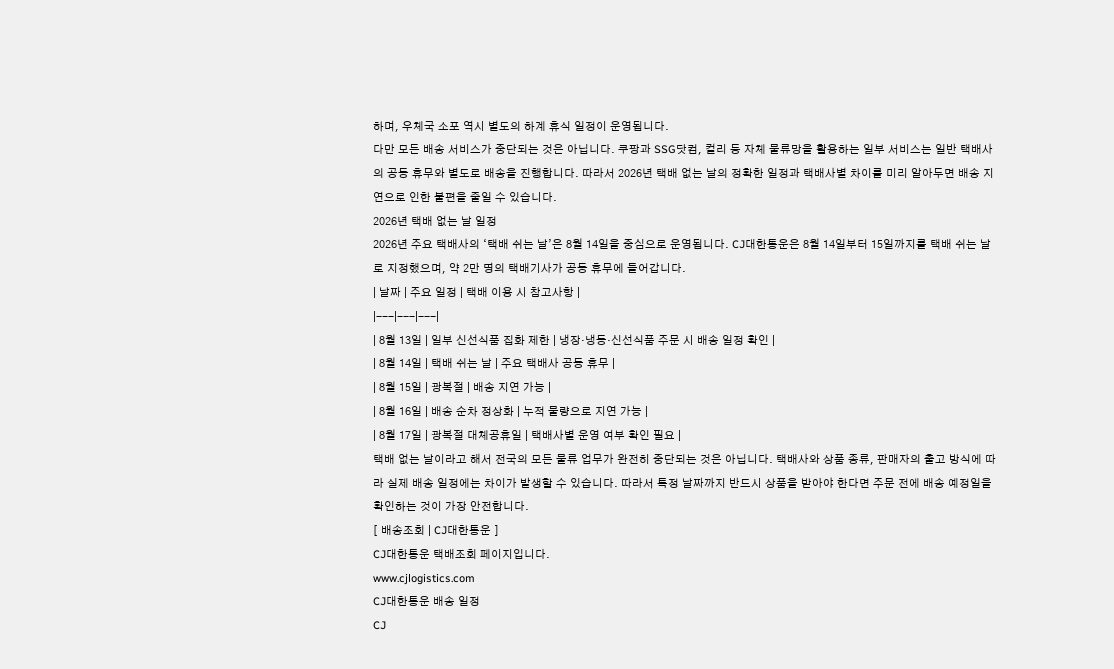하며, 우체국 소포 역시 별도의 하계 휴식 일정이 운영됩니다.
다만 모든 배송 서비스가 중단되는 것은 아닙니다. 쿠팡과 SSG닷컴, 컬리 등 자체 물류망을 활용하는 일부 서비스는 일반 택배사의 공동 휴무와 별도로 배송을 진행합니다. 따라서 2026년 택배 없는 날의 정확한 일정과 택배사별 차이를 미리 알아두면 배송 지연으로 인한 불편을 줄일 수 있습니다.
2026년 택배 없는 날 일정
2026년 주요 택배사의 ‘택배 쉬는 날’은 8월 14일을 중심으로 운영됩니다. CJ대한통운은 8월 14일부터 15일까지를 택배 쉬는 날로 지정했으며, 약 2만 명의 택배기사가 공동 휴무에 들어갑니다.
| 날짜 | 주요 일정 | 택배 이용 시 참고사항 |
|---|---|---|
| 8월 13일 | 일부 신선식품 집화 제한 | 냉장·냉동·신선식품 주문 시 배송 일정 확인 |
| 8월 14일 | 택배 쉬는 날 | 주요 택배사 공동 휴무 |
| 8월 15일 | 광복절 | 배송 지연 가능 |
| 8월 16일 | 배송 순차 정상화 | 누적 물량으로 지연 가능 |
| 8월 17일 | 광복절 대체공휴일 | 택배사별 운영 여부 확인 필요 |
택배 없는 날이라고 해서 전국의 모든 물류 업무가 완전히 중단되는 것은 아닙니다. 택배사와 상품 종류, 판매자의 출고 방식에 따라 실제 배송 일정에는 차이가 발생할 수 있습니다. 따라서 특정 날짜까지 반드시 상품을 받아야 한다면 주문 전에 배송 예정일을 확인하는 것이 가장 안전합니다.
[ 배송조회 | CJ대한통운 ]
CJ대한통운 택배조회 페이지입니다.
www.cjlogistics.com
CJ대한통운 배송 일정
CJ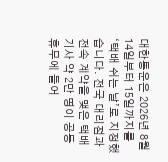대한통운은 2026년 8월 14일부터 15일까지를 ‘택배 쉬는 날’로 지정했습니다. 전국 대리점과 전속 계약을 맺은 택배기사 약 2만 명이 공동 휴무에 들어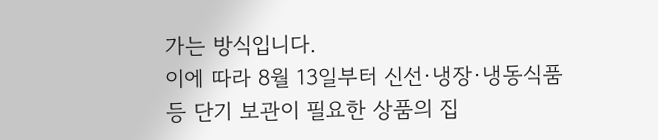가는 방식입니다.
이에 따라 8월 13일부터 신선·냉장·냉동식품 등 단기 보관이 필요한 상품의 집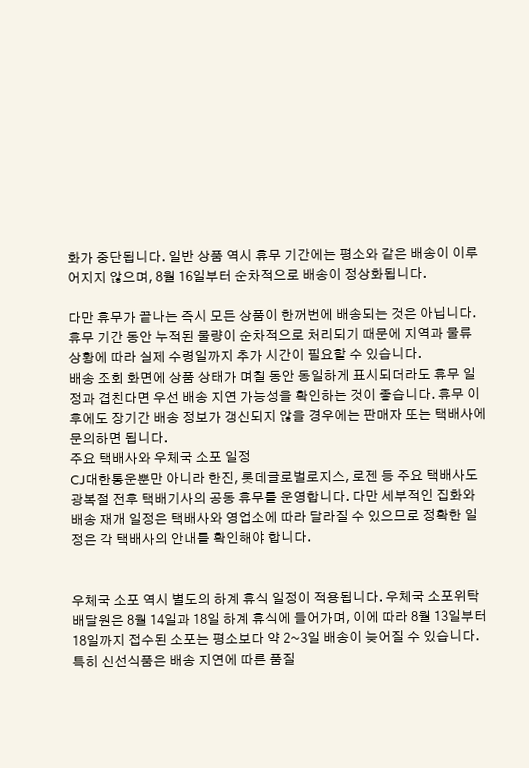화가 중단됩니다. 일반 상품 역시 휴무 기간에는 평소와 같은 배송이 이루어지지 않으며, 8월 16일부터 순차적으로 배송이 정상화됩니다.

다만 휴무가 끝나는 즉시 모든 상품이 한꺼번에 배송되는 것은 아닙니다. 휴무 기간 동안 누적된 물량이 순차적으로 처리되기 때문에 지역과 물류 상황에 따라 실제 수령일까지 추가 시간이 필요할 수 있습니다.
배송 조회 화면에 상품 상태가 며칠 동안 동일하게 표시되더라도 휴무 일정과 겹친다면 우선 배송 지연 가능성을 확인하는 것이 좋습니다. 휴무 이후에도 장기간 배송 정보가 갱신되지 않을 경우에는 판매자 또는 택배사에 문의하면 됩니다.
주요 택배사와 우체국 소포 일정
CJ대한통운뿐만 아니라 한진, 롯데글로벌로지스, 로젠 등 주요 택배사도 광복절 전후 택배기사의 공동 휴무를 운영합니다. 다만 세부적인 집화와 배송 재개 일정은 택배사와 영업소에 따라 달라질 수 있으므로 정확한 일정은 각 택배사의 안내를 확인해야 합니다.


우체국 소포 역시 별도의 하계 휴식 일정이 적용됩니다. 우체국 소포위탁배달원은 8월 14일과 18일 하계 휴식에 들어가며, 이에 따라 8월 13일부터 18일까지 접수된 소포는 평소보다 약 2~3일 배송이 늦어질 수 있습니다.
특히 신선식품은 배송 지연에 따른 품질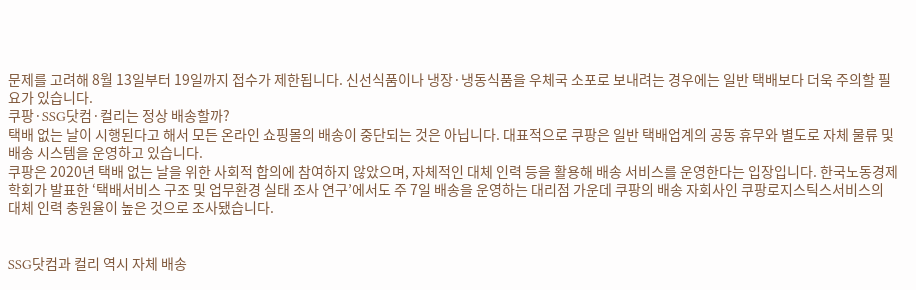문제를 고려해 8월 13일부터 19일까지 접수가 제한됩니다. 신선식품이나 냉장·냉동식품을 우체국 소포로 보내려는 경우에는 일반 택배보다 더욱 주의할 필요가 있습니다.
쿠팡·SSG닷컴·컬리는 정상 배송할까?
택배 없는 날이 시행된다고 해서 모든 온라인 쇼핑몰의 배송이 중단되는 것은 아닙니다. 대표적으로 쿠팡은 일반 택배업계의 공동 휴무와 별도로 자체 물류 및 배송 시스템을 운영하고 있습니다.
쿠팡은 2020년 택배 없는 날을 위한 사회적 합의에 참여하지 않았으며, 자체적인 대체 인력 등을 활용해 배송 서비스를 운영한다는 입장입니다. 한국노동경제학회가 발표한 ‘택배서비스 구조 및 업무환경 실태 조사 연구’에서도 주 7일 배송을 운영하는 대리점 가운데 쿠팡의 배송 자회사인 쿠팡로지스틱스서비스의 대체 인력 충원율이 높은 것으로 조사됐습니다.


SSG닷컴과 컬리 역시 자체 배송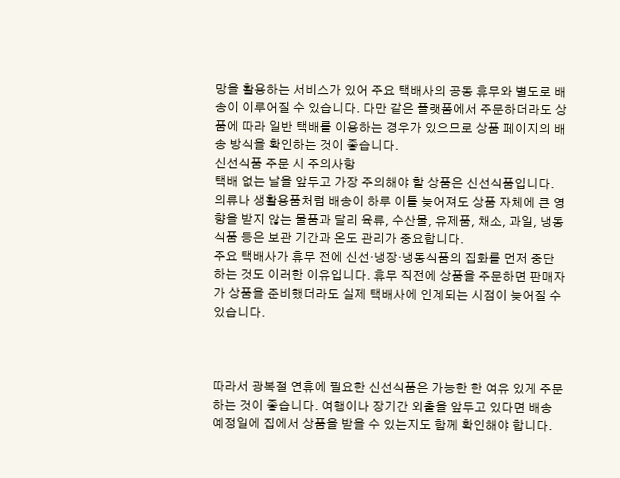망을 활용하는 서비스가 있어 주요 택배사의 공동 휴무와 별도로 배송이 이루어질 수 있습니다. 다만 같은 플랫폼에서 주문하더라도 상품에 따라 일반 택배를 이용하는 경우가 있으므로 상품 페이지의 배송 방식을 확인하는 것이 좋습니다.
신선식품 주문 시 주의사항
택배 없는 날을 앞두고 가장 주의해야 할 상품은 신선식품입니다. 의류나 생활용품처럼 배송이 하루 이틀 늦어져도 상품 자체에 큰 영향을 받지 않는 물품과 달리 육류, 수산물, 유제품, 채소, 과일, 냉동식품 등은 보관 기간과 온도 관리가 중요합니다.
주요 택배사가 휴무 전에 신선·냉장·냉동식품의 집화를 먼저 중단하는 것도 이러한 이유입니다. 휴무 직전에 상품을 주문하면 판매자가 상품을 준비했더라도 실제 택배사에 인계되는 시점이 늦어질 수 있습니다.



따라서 광복절 연휴에 필요한 신선식품은 가능한 한 여유 있게 주문하는 것이 좋습니다. 여행이나 장기간 외출을 앞두고 있다면 배송 예정일에 집에서 상품을 받을 수 있는지도 함께 확인해야 합니다.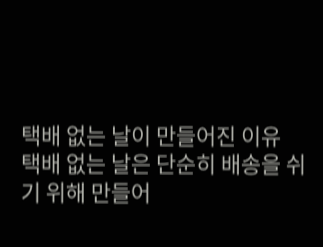택배 없는 날이 만들어진 이유
택배 없는 날은 단순히 배송을 쉬기 위해 만들어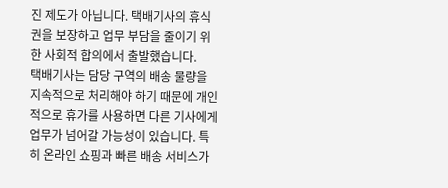진 제도가 아닙니다. 택배기사의 휴식권을 보장하고 업무 부담을 줄이기 위한 사회적 합의에서 출발했습니다.
택배기사는 담당 구역의 배송 물량을 지속적으로 처리해야 하기 때문에 개인적으로 휴가를 사용하면 다른 기사에게 업무가 넘어갈 가능성이 있습니다. 특히 온라인 쇼핑과 빠른 배송 서비스가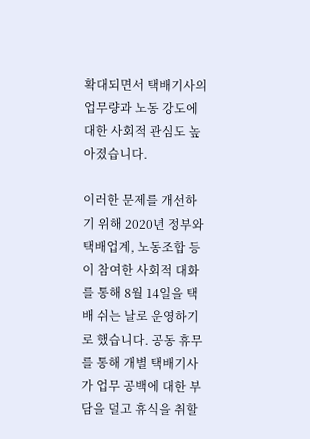확대되면서 택배기사의 업무량과 노동 강도에 대한 사회적 관심도 높아졌습니다.

이러한 문제를 개선하기 위해 2020년 정부와 택배업계, 노동조합 등이 참여한 사회적 대화를 통해 8월 14일을 택배 쉬는 날로 운영하기로 했습니다. 공동 휴무를 통해 개별 택배기사가 업무 공백에 대한 부담을 덜고 휴식을 취할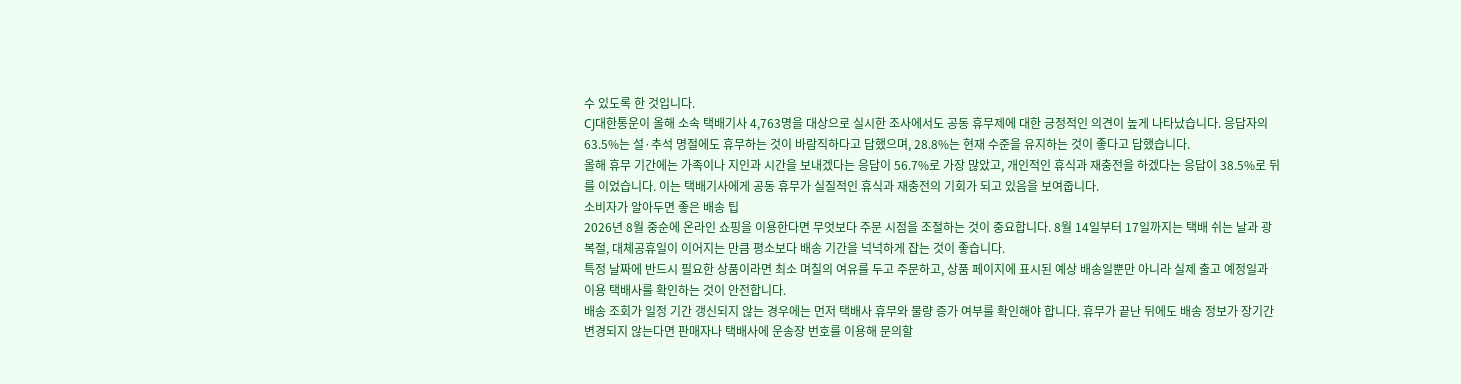수 있도록 한 것입니다.
CJ대한통운이 올해 소속 택배기사 4,763명을 대상으로 실시한 조사에서도 공동 휴무제에 대한 긍정적인 의견이 높게 나타났습니다. 응답자의 63.5%는 설·추석 명절에도 휴무하는 것이 바람직하다고 답했으며, 28.8%는 현재 수준을 유지하는 것이 좋다고 답했습니다.
올해 휴무 기간에는 가족이나 지인과 시간을 보내겠다는 응답이 56.7%로 가장 많았고, 개인적인 휴식과 재충전을 하겠다는 응답이 38.5%로 뒤를 이었습니다. 이는 택배기사에게 공동 휴무가 실질적인 휴식과 재충전의 기회가 되고 있음을 보여줍니다.
소비자가 알아두면 좋은 배송 팁
2026년 8월 중순에 온라인 쇼핑을 이용한다면 무엇보다 주문 시점을 조절하는 것이 중요합니다. 8월 14일부터 17일까지는 택배 쉬는 날과 광복절, 대체공휴일이 이어지는 만큼 평소보다 배송 기간을 넉넉하게 잡는 것이 좋습니다.
특정 날짜에 반드시 필요한 상품이라면 최소 며칠의 여유를 두고 주문하고, 상품 페이지에 표시된 예상 배송일뿐만 아니라 실제 출고 예정일과 이용 택배사를 확인하는 것이 안전합니다.
배송 조회가 일정 기간 갱신되지 않는 경우에는 먼저 택배사 휴무와 물량 증가 여부를 확인해야 합니다. 휴무가 끝난 뒤에도 배송 정보가 장기간 변경되지 않는다면 판매자나 택배사에 운송장 번호를 이용해 문의할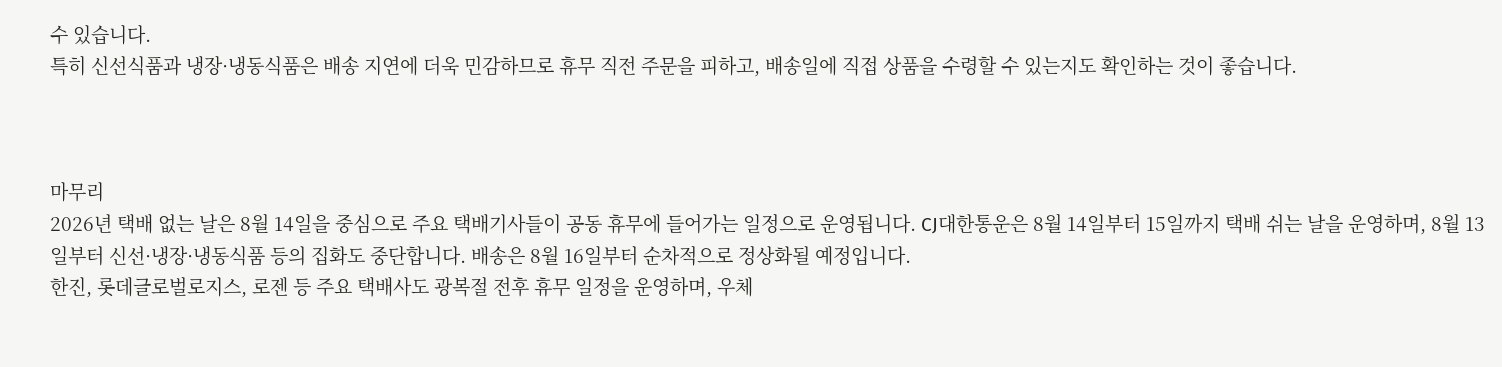수 있습니다.
특히 신선식품과 냉장·냉동식품은 배송 지연에 더욱 민감하므로 휴무 직전 주문을 피하고, 배송일에 직접 상품을 수령할 수 있는지도 확인하는 것이 좋습니다.



마무리
2026년 택배 없는 날은 8월 14일을 중심으로 주요 택배기사들이 공동 휴무에 들어가는 일정으로 운영됩니다. CJ대한통운은 8월 14일부터 15일까지 택배 쉬는 날을 운영하며, 8월 13일부터 신선·냉장·냉동식품 등의 집화도 중단합니다. 배송은 8월 16일부터 순차적으로 정상화될 예정입니다.
한진, 롯데글로벌로지스, 로젠 등 주요 택배사도 광복절 전후 휴무 일정을 운영하며, 우체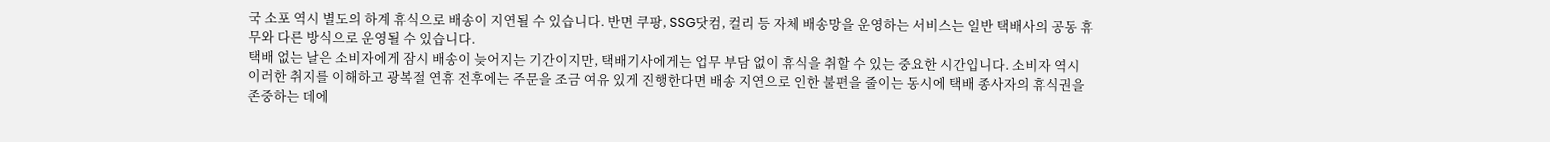국 소포 역시 별도의 하계 휴식으로 배송이 지연될 수 있습니다. 반면 쿠팡, SSG닷컴, 컬리 등 자체 배송망을 운영하는 서비스는 일반 택배사의 공동 휴무와 다른 방식으로 운영될 수 있습니다.
택배 없는 날은 소비자에게 잠시 배송이 늦어지는 기간이지만, 택배기사에게는 업무 부담 없이 휴식을 취할 수 있는 중요한 시간입니다. 소비자 역시 이러한 취지를 이해하고 광복절 연휴 전후에는 주문을 조금 여유 있게 진행한다면 배송 지연으로 인한 불편을 줄이는 동시에 택배 종사자의 휴식권을 존중하는 데에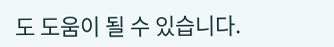도 도움이 될 수 있습니다.